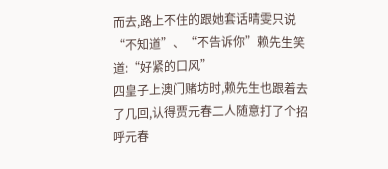而去,路上不住的跟她套话晴雯只说“不知道”、“不告诉你”赖先生笑道:“好紧的口风”
四皇子上澳门赌坊时,赖先生也跟着去了几回,认得贾元春二人随意打了个招呼元春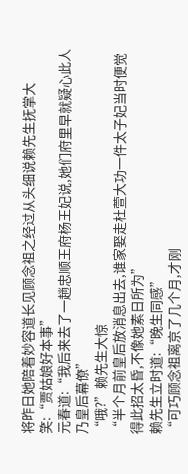将昨日她陪着妙容道长见顾念祖之经过从头细说赖先生抚掌大笑:“贾姑娘好本事”
元春道:“我后来去了一趟忠顺王府杨王妃说,她们府里早就疑心此人乃皇后幕僚”
“哦?”赖先生大惊
“半个月前皇后放消息出去,谁家娶走杜萱大功一件太子妃当时便觉得此招太昏,不像她素日所为”
赖先生立时道:“晚生同感”
“可巧顾念祖离京了几个月,才刚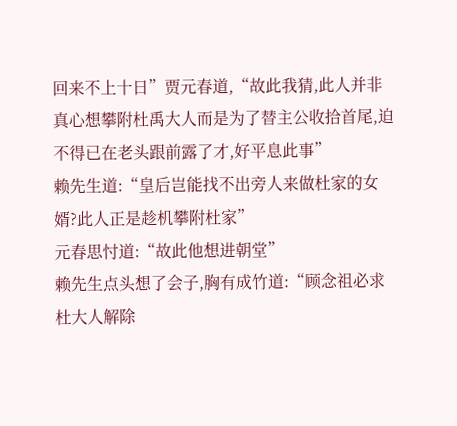回来不上十日”贾元春道,“故此我猜,此人并非真心想攀附杜禹大人而是为了替主公收拾首尾,迫不得已在老头跟前露了才,好平息此事”
赖先生道:“皇后岂能找不出旁人来做杜家的女婿?此人正是趁机攀附杜家”
元春思忖道:“故此他想进朝堂”
赖先生点头想了会子,胸有成竹道:“顾念祖必求杜大人解除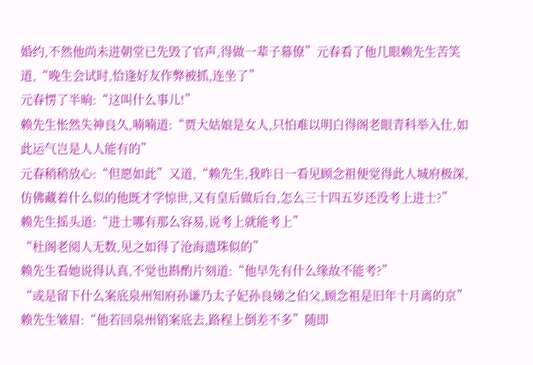婚约,不然他尚未进朝堂已先毁了官声,得做一辈子幕僚”元春看了他几眼赖先生苦笑道,“晚生会试时,恰逢好友作弊被抓,连坐了”
元春愣了半晌:“这叫什么事儿!”
赖先生怅然失神良久,喃喃道:“贾大姑娘是女人,只怕难以明白得阁老眼青科举入仕,如此运气岂是人人能有的”
元春稍稍放心:“但愿如此”又道,“赖先生,我昨日一看见顾念祖便觉得此人城府极深,仿佛藏着什么似的他既才学惊世,又有皇后做后台,怎么三十四五岁还没考上进士?”
赖先生摇头道:“进士哪有那么容易,说考上就能考上”
“杜阁老阅人无数,见之如得了沧海遗珠似的”
赖先生看她说得认真,不觉也斟酌片刻道:“他早先有什么缘故不能考?”
“或是留下什么案底泉州知府孙谦乃太子妃孙良娣之伯父,顾念祖是旧年十月离的京”
赖先生皱眉:“他若回泉州销案底去,路程上倒差不多”随即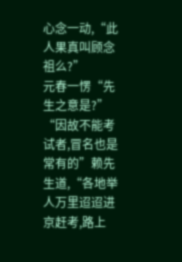心念一动,“此人果真叫顾念祖么?”
元春一愣“先生之意是?”
“因故不能考试者,冒名也是常有的”赖先生道,“各地举人万里迢迢进京赶考,路上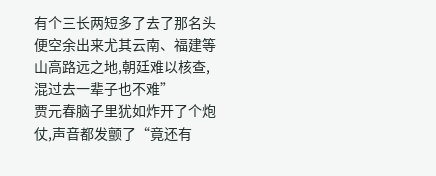有个三长两短多了去了那名头便空余出来尤其云南、福建等山高路远之地,朝廷难以核查,混过去一辈子也不难”
贾元春脑子里犹如炸开了个炮仗,声音都发颤了“竟还有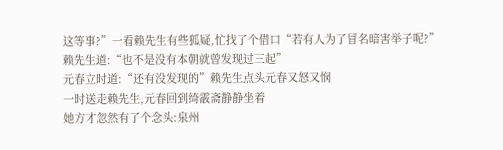这等事?”一看赖先生有些狐疑,忙找了个借口“若有人为了冒名暗害举子呢?”
赖先生道:“也不是没有本朝就曾发现过三起”
元春立时道:“还有没发现的”赖先生点头元春又怒又悯
一时送走赖先生,元春回到绮霰斋静静坐着
她方才忽然有了个念头:泉州